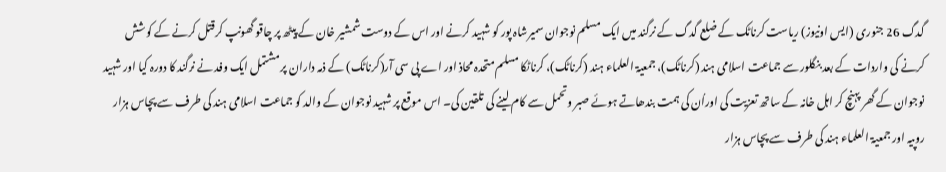گدگ 26 جنوری (ایس اونیوز) ریاست کرناٹک کے ضلع گدگ کے نرگند میں ایک مسلم نوجوان سمیرشاہ پور کو شہید کرنے اور اس کے دوست شمشیر خان کے پیٹھ پر چاقو گھونپ کرقتل کرنے کے کوشش کرنے کی واردات کے بعد بنگلور سے جماعت اسلامی ہند (کرناٹک)، جمعیۃ العلماء ہند (کرناٹک)، کرناٹکا مسلم متحدہ محاذ اور اے پی سی آر(کرناٹک) کے ذمہ داران پر مشتمل ایک وفد نے نرگند کا دورہ کیا اور شہید نوجوان کے گھر پہنچ کر اہل خانہ کے ساتھ تعزیت کی اوراُن کی ہمت بندھاتے ہوئے صبر وتحمل سے کام لینے کی تلقین کی۔ اس موقع پر شہید نوجوان کے والد کو جماعت اسلامی ہند کی طرف سے پچاس ہزار روپیہ اور جمعیۃ العلماء ہند کی طرف سے پچاس ہزار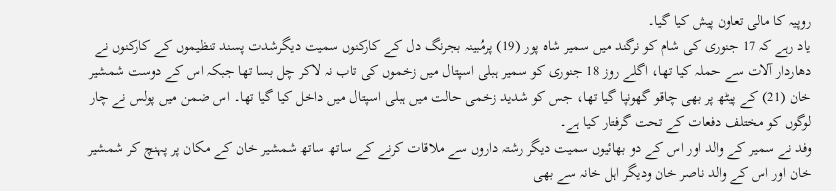روپیہ کا مالی تعاون پیش کیا گیا۔
یاد رہے کہ 17 جنوری کی شام کو نرگند میں سمیر شاہ پور (19) پرمُبینہ بجرنگ دل کے کارکنوں سمیت دیگرشدت پسند تنظیموں کے کارکنوں نے دھاردار آلات سے حملہ کیا تھا، اگلے روز 18 جنوری کو سمیر ہبلی اسپتال میں زخموں کی تاب نہ لاکر چل بسا تھا جبکہ اس کے دوست شمشیر خان (21) کے پیٹھ پر بھی چاقو گھونپا گیا تھا، جس کو شدید زخمی حالت میں ہبلی اسپتال میں داخل کیا گیا تھا۔ اس ضمن میں پولس نے چار لوگوں کو مختلف دفعات کے تحت گرفتار کیا ہے۔
وفد نے سمیر کے والد اور اس کے دو بھائیوں سمیت دیگر رشتہ داروں سے ملاقات کرنے کے ساتھ ساتھ شمشیر خان کے مکان پر پہنچ کر شمشیر خان اور اس کے والد ناصر خان ودیگر اہل خانہ سے بھی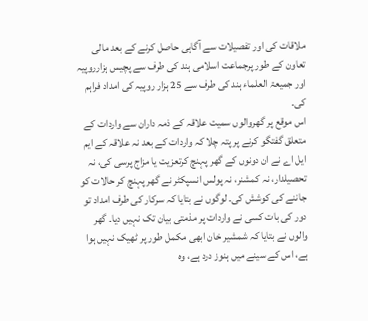ملاقات کی اور تفصیلات سے آگاہی حاصل کرنے کے بعد مالی تعاون کے طور پرجماعت اسلامی ہند کی طرف سے پچیس ہزارروپیہ اور جمیعۃ العلماء ہند کی طرف سے 25 ہزار روپیہ کی امداد فراہم کی۔
اس موقع پر گھروالوں سمیت علاقہ کے ذمہ داران سے واردات کے متعلق گفتگو کرنے پر پتہ چلا کہ واردات کے بعد نہ علاقہ کے ایم ایل اے نے ان دونوں کے گھر پہنچ کرتعزیت یا مزاج پرسی کی، نہ تحصیلدار، نہ کمشنر، نہ پولس انسپکٹر نے گھر پہنچ کر حالات کو جاننے کی کوشش کی۔ لوگوں نے بتایا کہ سرکار کی طرف امداد تو دور کی بات کسی نے واردات پر مذمتی بیان تک نہیں دیا۔ گھر والوں نے بتایا کہ شمشیر خان ابھی مکمل طور پر ٹھیک نہیں ہوا ہے، اس کے سینے میں ہنوز درد ہے، وہ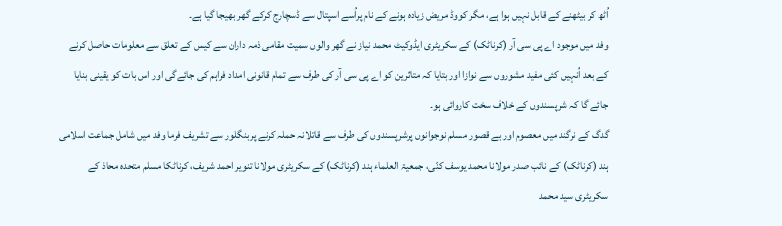اُٹھ کر بیٹھنے کے قابل نہیں ہوا ہے، مگر کووڈ مریض زیادہ ہونے کے نام پراُسے اسپتال سے ڈسچارج کرکے گھر بھیجا گیا ہے۔
وفد میں موجود اے پی سی آر (کرناٹک) کے سکریٹری ایڈوکیٹ محمد نیاز نے گھر والوں سمیت مقامی ذمہ داران سے کیس کے تعلق سے معلومات حاصل کرنے کے بعد اُنہیں کئی مفید مشوروں سے نوازا اور بتایا کہ متاثرین کو اے پی سی آر کی طرف سے تمام قانونی امداد فراہم کی جائےگی اور اس بات کو یقینی بنایا جائے گا کہ شرپسندوں کے خلاف سخت کاروائی ہو۔
گدگ کے نرگند میں معصوم اور بے قصور مسلم نوجوانوں پرشرپسندوں کی طرف سے قاتلانہ حملہ کرنے پربنگلور سے تشریف فرما وفد میں شامل جماعت اسلامی ہند (کرناٹک) کے نائب صدر مولانا محمد یوسف کنّی، جمعیۃ العلماء ہند (کرناٹک) کے سکریٹری مولانا تنویر احمد شریف، کرناٹکا مسلم متحدہ محاذ کے سکریٹری سید محمد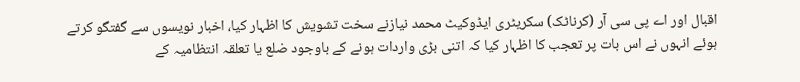اقبال اور اے پی سی آر (کرناٹک) سکریٹری ایڈوکیٹ محمد نیازنے سخت تشویش کا اظہار کیا، اخبار نویسوں سے گفتگو کرتے ہوئے انہوں نے اس بات پر تعجب کا اظہار کیا کہ اتنی بڑی واردات ہونے کے باوجود ضلع یا تعلقہ انتظامیہ کے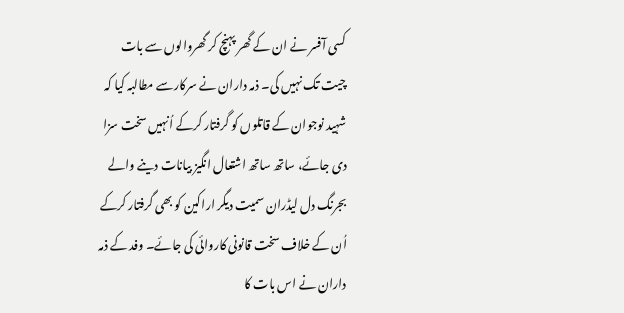کسی آفسر نے ان کے گھر پہنچ کر گھروالوں سے بات چیت تک نہیں کی۔ ذمہ داران نے سرکارسے مطالبہ کیا کہ شہید نوجوان کے قاتلوں کو گرفتار کرکے اُنہیں سخت سزا دی جائے، ساتھ ساتھ اشتعال انگیز بیانات دینے والے بجرنگ دل لیڈران سمیت دیگر اراکین کو بھی گرفتار کرکے اُن کے خلاف سخت قانونی کاروائی کی جائے۔ وفد کے ذمہ داران نے اس بات کا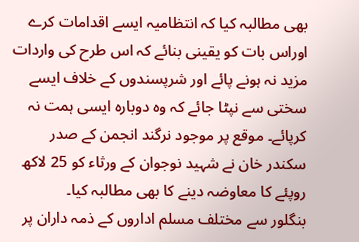بھی مطالبہ کیا کہ انتظامیہ ایسے اقدامات کرے اوراس بات کو یقینی بنائے کہ اس طرح کی واردات مزید نہ ہونے پائے اور شرپسندوں کے خلاف ایسے سختی سے نپٹا جائے کہ وہ دوبارہ ایسی ہمت نہ کرپائے۔ موقع پر موجود نرگند انجمن کے صدر سکندر خان نے شہید نوجوان کے ورثاء کو 25 لاکھ روپئے کا معاوضہ دینے کا بھی مطالبہ کیا۔
بنگلور سے مختلف مسلم اداروں کے ذمہ داران پر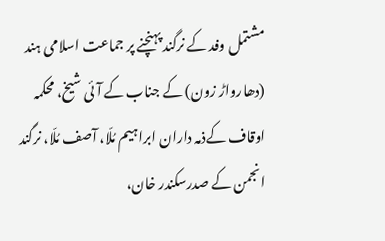مشتمل وفد کے نرگند پہنچنے پر جماعت اسلامی ہند (دھارواڑ زون) کے جناب کے آئی شیخ، محکمہ اوقاف کےذمہ داران ابراہیم مُلّا، آصف مُلّا، نرگند انجمن کے صدرسکندر خان،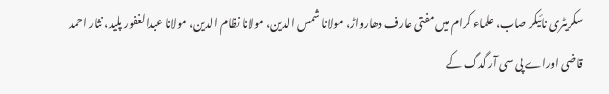سکریٹری نائیکر صاب، علماء کرام میں مفتی عارف دھارواڑ، مولانا شمس الدین، مولانا نظام الدین، مولانا عبدالغفور پلید، نثار احمد قاضی اوراے پی سی آر گدگ کے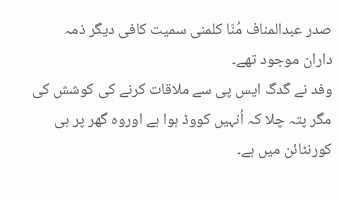صدر عبدالمناف مُنّا کلمنی سمیت کافی دیگر ذمہ داران موجود تھے۔
وفد نے گدگ ایس پی سے ملاقات کرنے کی کوشش کی مگر پتہ چلا کہ اُنہیں کووڈ ہوا ہے اوروہ گھر پر ہی کورنٹائن میں ہے۔